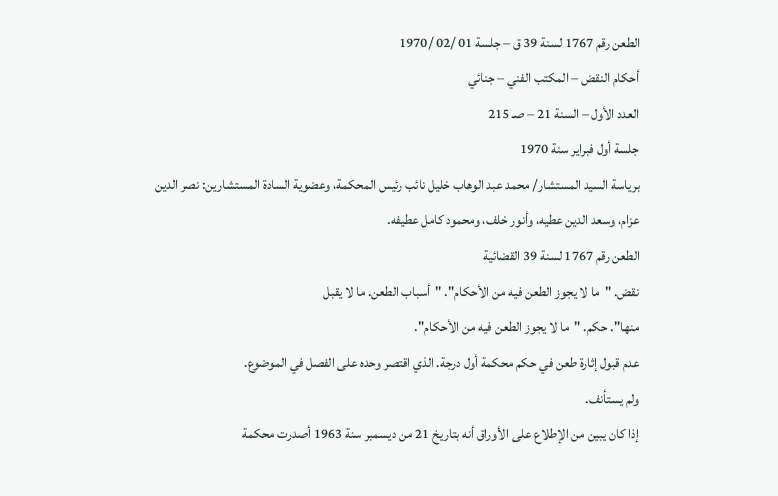الطعن رقم 1767 لسنة 39 ق – جلسة 01 /02 /1970
أحكام النقض – المكتب الفني – جنائي
العدد الأول – السنة 21 – صـ 215
جلسة أول فبراير سنة 1970
برياسة السيد المستشار/ محمد عبد الوهاب خليل نائب رئيس المحكمة، وعضوية السادة المستشارين: نصر الدين عزام، وسعد الدين عطيه، وأنور خلف، ومحمود كامل عطيفه.
الطعن رقم 1767 لسنة 39 القضائية
نقض. "ما لا يجوز الطعن فيه من الأحكام". "أسباب الطعن. ما لا يقبل
منها". حكم. "ما لا يجوز الطعن فيه من الأحكام".
عدم قبول إثارة طعن في حكم محكمة أول درجة. الذي اقتصر وحده على الفصل في الموضوع.
ولم يستأنف.
إذا كان يبين من الإطلاع على الأوراق أنه بتاريخ 21 من ديسمبر سنة 1963 أصدرت محكمة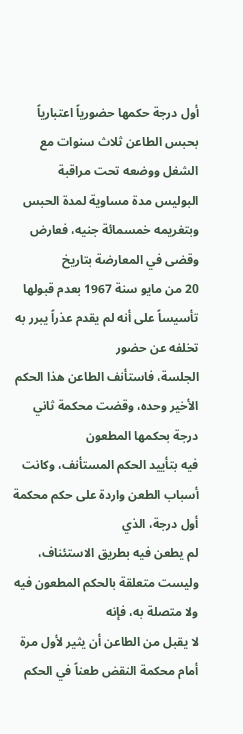أول درجة حكمها حضورياً اعتبارياً بحبس الطاعن ثلاث سنوات مع الشغل ووضعه تحت مراقبة
البوليس مدة مساوية لمدة الحبس وبتغريمه خمسمائة جنيه، فعارض وقضى في المعارضة بتاريخ
20 من مايو سنة 1967 بعدم قبولها تأسيساً على أنه لم يقدم عذراً يبرر به تخلفه عن حضور
الجلسة، فاستأنف الطاعن هذا الحكم الأخير وحده، وقضت محكمة ثاني درجة بحكمها المطعون
فيه بتأييد الحكم المستأنف، وكانت أسباب الطعن واردة على حكم محكمة أول درجة، الذي
لم يطعن فيه بطريق الاستئناف، وليست متعلقة بالحكم المطعون فيه ولا متصلة به، فإنه
لا يقبل من الطاعن أن يثير لأول مرة أمام محكمة النقض طعناً في الحكم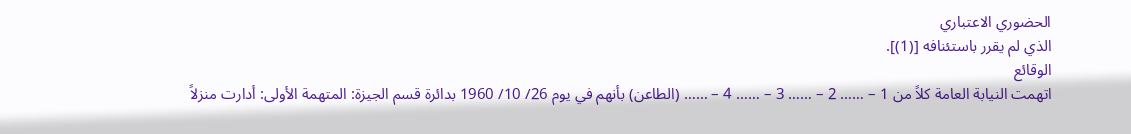الحضوري الاعتباري
الذي لم يقرر باستئنافه [(1)].
الوقائع
اتهمت النيابة العامة كلاً من 1 – …… 2 – …… 3 – …… 4 – …… (الطاعن) بأنهم في يوم 26/ 10/ 1960 بدائرة قسم الجيزة: المتهمة الأولى: أدارت منزلاً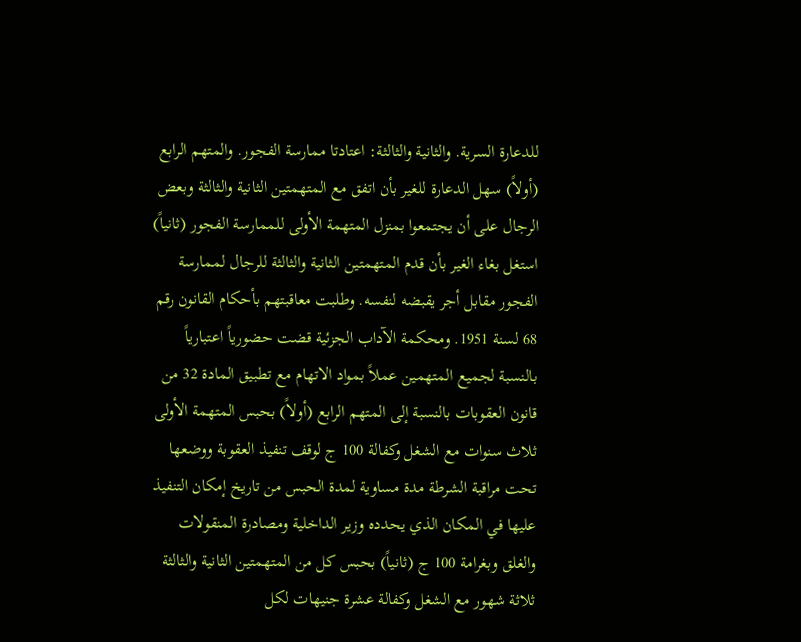للدعارة السرية. والثانية والثالثة: اعتادتا ممارسة الفجور. والمتهم الرابع (أولاً) سهل الدعارة للغير بأن اتفق مع المتهمتين الثانية والثالثة وبعض الرجال على أن يجتمعوا بمنزل المتهمة الأولى للممارسة الفجور (ثانياً) استغل بغاء الغير بأن قدم المتهمتين الثانية والثالثة للرجال لممارسة الفجور مقابل أجر يقبضه لنفسه. وطلبت معاقبتهم بأحكام القانون رقم 68 لسنة 1951. ومحكمة الآداب الجزئية قضت حضورياً اعتبارياً بالنسبة لجميع المتهمين عملاً بمواد الاتهام مع تطبيق المادة 32 من قانون العقوبات بالنسبة إلى المتهم الرابع (أولاً) بحبس المتهمة الأولى ثلاث سنوات مع الشغل وكفالة 100 ج لوقف تنفيذ العقوبة ووضعها تحت مراقبة الشرطة مدة مساوية لمدة الحبس من تاريخ إمكان التنفيذ عليها في المكان الذي يحدده وزير الداخلية ومصادرة المنقولات والغلق وبغرامة 100 ج (ثانياً) بحبس كل من المتهمتين الثانية والثالثة ثلاثة شهور مع الشغل وكفالة عشرة جنيهات لكل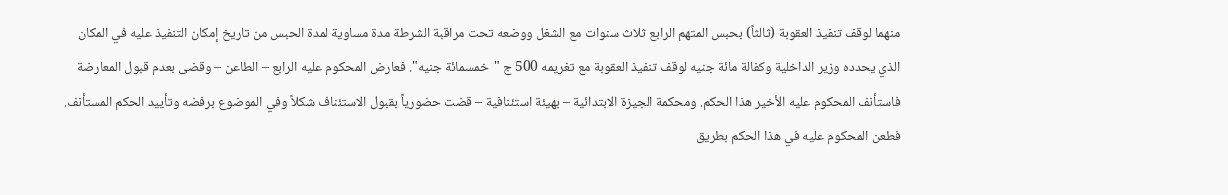منهما لوقف تنفيذ العقوبة (ثالثاً) بحبس المتهم الرابع ثلاث سنوات مع الشغل ووضعه تحت مراقبة الشرطة مدة مساوية لمدة الحبس من تاريخ إمكان التنفيذ عليه في المكان الذي يحدده وزير الداخلية وكفالة مائة جنيه لوقف تنفيذ العقوبة مع تغريمه 500 ج "خمسمائة جنيه". فعارض المحكوم عليه الرابع – الطاعن – وقضى بعدم قبول المعارضة فاستأنف المحكوم عليه الأخير هذا الحكم. ومحكمة الجيزة الابتدائية – بهيئة استئنافية – قضت حضورياً بقبول الاستئناف شكلاً وفي الموضوع برفضه وتأييد الحكم المستأنف. فطعن المحكوم عليه في هذا الحكم بطريق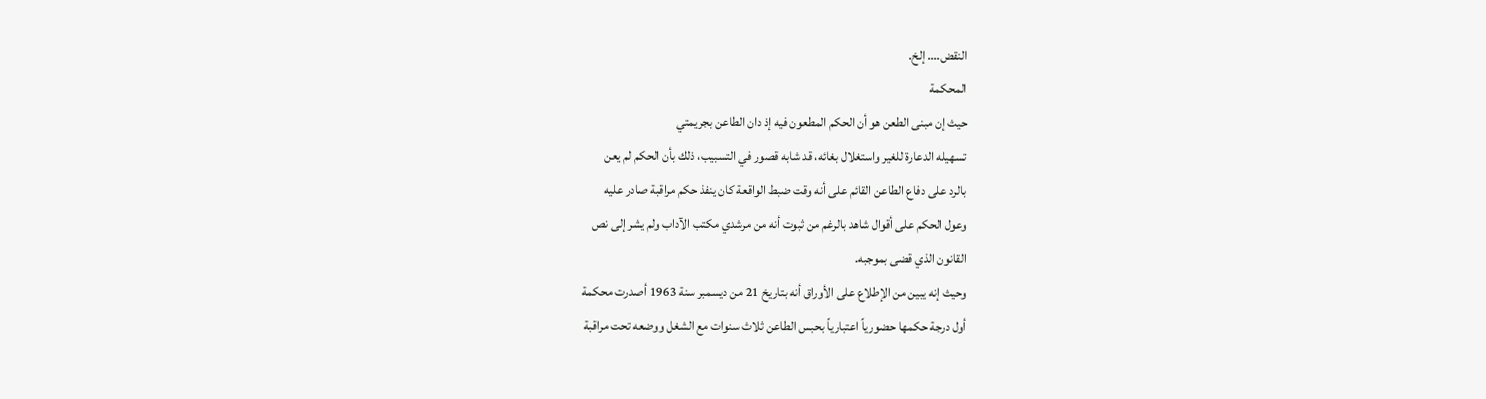النقض…. إلخ.
المحكمة
حيث إن مبنى الطعن هو أن الحكم المطعون فيه إذ دان الطاعن بجريمتي
تسهيله الدعارة للغير واستغلال بغائه، قد شابه قصور في التسبيب، ذلك بأن الحكم لم يعن
بالرد على دفاع الطاعن القائم على أنه وقت ضبط الواقعة كان ينفذ حكم مراقبة صادر عليه
وعول الحكم على أقوال شاهد بالرغم من ثبوت أنه من مرشدي مكتب الآداب ولم يشر إلى نص
القانون الذي قضى بموجبه.
وحيث إنه يبين من الإطلاع على الأوراق أنه بتاريخ 21 من ديسمبر سنة 1963 أصدرت محكمة
أول درجة حكمها حضورياً اعتبارياً بحبس الطاعن ثلاث سنوات مع الشغل ووضعه تحت مراقبة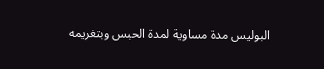البوليس مدة مساوية لمدة الحبس وبتغريمه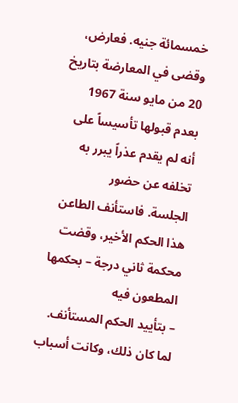خمسمائة جنيه. فعارض، وقضى في المعارضة بتاريخ
20 من مايو سنة 1967 بعدم قبولها تأسيساً على أنه لم يقدم عذراً يبرر به تخلفه عن حضور
الجلسة. فاستأنف الطاعن هذا الحكم الأخير، وقضت محكمة ثاني درجة – بحكمها المطعون فيه
– بتأييد الحكم المستأنف. لما كان ذلك، وكانت أسباب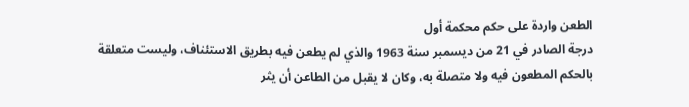الطعن واردة على حكم محكمة أول
درجة الصادر في 21 من ديسمبر سنة 1963 والذي لم يطعن فيه بطريق الاستئناف، وليست متعلقة
بالحكم المطعون فيه ولا متصلة به، وكان لا يقبل من الطاعن أن يثر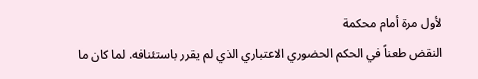لأول مرة أمام محكمة
النقض طعناً في الحكم الحضوري الاعتباري الذي لم يقرر باستئنافه. لما كان ما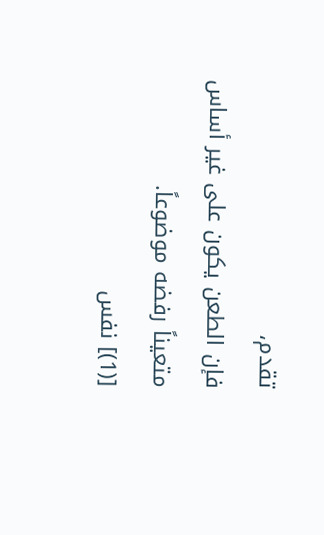تقدم،
فإن الطعن يكون على غير أساس متعيناً رفضه موضوعاً.
[(1)] نفس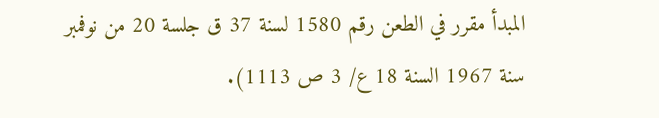المبدأ مقرر في الطعن رقم 1580 لسنة 37 ق جلسة 20 من نوفمبر سنة 1967 السنة 18 ع/ 3 ص 1113).